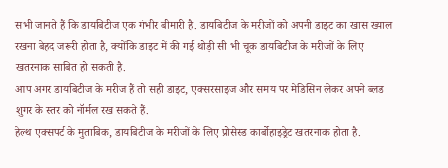सभी जानते हैं कि डायबिटीज एक गंभीर बीमारी है. डायबिटीज के मरीजों को अपनी डाइट का खास ख्याल रखना बेहद जरूरी होता है, क्योंकि डाइट में की गई थोड़ी सी भी चूक डायबिटीज के मरीजों के लिए खतरनाक साबित हो सकती है.
आप अगर डायबिटीज के मरीज हैं तो सही डाइट, एक्सरसाइज और समय पर मेडिसिन लेकर अपने ब्लड शुगर के स्तर को नॉर्मल रख सकते हैं.
हेल्थ एक्सपर्ट के मुताबिक, डायबिटीज के मरीजों के लिए प्रोसेस्ड कार्बोहाइड्रेट खतरनाक होता है.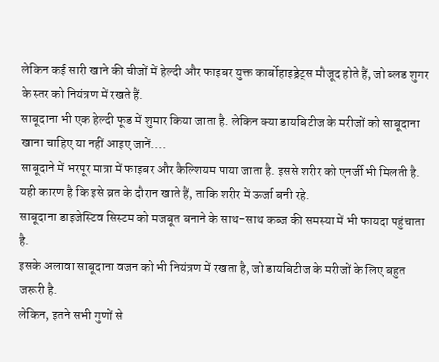लेकिन कई सारी खाने की चीजों में हेल्दी और फाइबर युक्त कार्बोहाइड्रेट्स मौजूद होते हैं, जो ब्लड शुगर के स्तर को नियंत्रण में रखते हैं.
साबूदाना भी एक हेल्दी फूड में शुमार किया जाता है. लेकिन क्या डायबिटीज के मरीजों को साबूदाना खाना चाहिए या नहीं आइए जानें....
साबूदाने में भरपूर मात्रा में फाइबर और कैल्शियम पाया जाता है. इससे शरीर को एनर्जी भी मिलती है. यही कारण है कि इसे व्रत के दौरान खाते हैं, ताकि शरीर में ऊर्जा बनी रहे.
साबूदाना डाइजेस्टिव सिस्टम को मजबूत बनाने के साथ-साथ कब्ज की समस्या में भी फायदा पहुंचाता है.
इसके अलावा साबूदाना वजन को भी नियंत्रण में रखता है, जो डायबिटीज के मरीजों के लिए बहुत जरूरी है.
लेकिन, इतने सभी गुणों से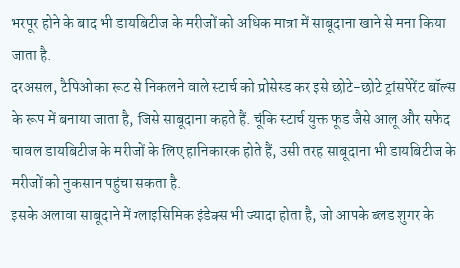भरपूर होने के बाद भी डायबिटीज के मरीजों को अधिक मात्रा में साबूदाना खाने से मना किया जाता है.
दरअसल, टैपिओका रूट से निकलने वाले स्टार्च को प्रोसेस्ड कर इसे छोटे-छोटे ट्रांसपेरेंट बॉल्स के रूप में बनाया जाता है, जिसे साबूदाना कहते हैं. चूंकि स्टार्च युक्त फूड जैसे आलू और सफेद चावल डायबिटीज के मरीजों के लिए हानिकारक होते हैं, उसी तरह साबूदाना भी डायबिटीज के मरीजों को नुकसान पहुंचा सकता है.
इसके अलावा साबूदाने में ग्लाइसिमिक इंडेक्स भी ज्यादा होता है, जो आपके ब्लड शुगर के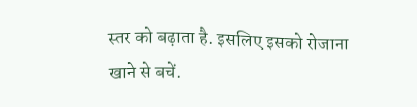स्तर को बढ़ाता है. इसलिए इसको रोजाना खाने से बचें.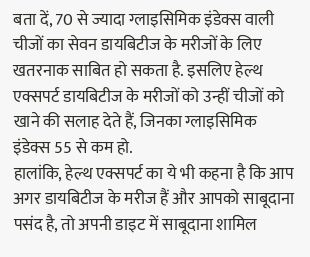बता दें, 70 से ज्यादा ग्लाइसिमिक इंडेक्स वाली चीजों का सेवन डायबिटीज के मरीजों के लिए खतरनाक साबित हो सकता है. इसलिए हेल्थ एक्सपर्ट डायबिटीज के मरीजों को उन्हीं चीजों को खाने की सलाह देते हैं, जिनका ग्लाइसिमिक इंडेक्स 55 से कम हो.
हालांकि, हेल्थ एक्सपर्ट का ये भी कहना है कि आप अगर डायबिटीज के मरीज हैं और आपको साबूदाना पसंद है, तो अपनी डाइट में साबूदाना शामिल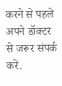करने से पहले अपने डॉक्टर से जरूर संपर्क करें.